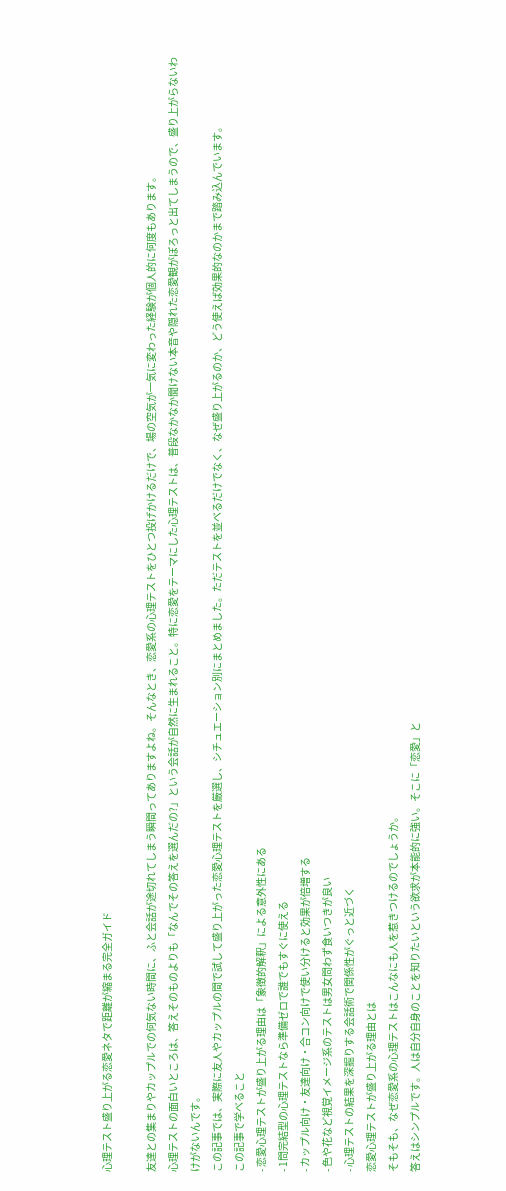心理テスト盛り上がる恋愛ネタで距離が縮まる完全ガイド

友達との集まりやカップルでの何気ない時間に、ふと会話が途切れてしまう瞬間ってありますよね。そんなとき、恋愛系の心理テストをひとつ投げかけるだけで、場の空気が一気に変わった経験が個人的に何度もあります。
心理テストの面白いところは、答えそのものよりも「なんでその答えを選んだの?」という会話が自然に生まれること。特に恋愛をテーマにした心理テストは、普段なかなか聞けない本音や隠れた恋愛観がぽろっと出てしまうので、盛り上がらないわけがないんです。
この記事では、実際に友人やカップルの間で試して盛り上がった恋愛心理テストを厳選し、シチュエーション別にまとめました。ただテストを並べるだけでなく、なぜ盛り上がるのか、どう使えば効果的なのかまで踏み込んでいます。
この記事で学べること
- 恋愛心理テストが盛り上がる理由は「象徴的解釈」による意外性にある
- 1問完結型の心理テストなら準備ゼロで誰でもすぐに使える
- カップル向け・友達向け・合コン向けで使い分けると効果が倍増する
- 色や花など視覚イメージ系のテストは男女問わず食いつきが良い
- 心理テストの結果を深掘りする会話術で関係性がぐっと近づく
恋愛心理テストが盛り上がる理由とは
そもそも、なぜ恋愛系の心理テストはこんなにも人を惹きつけるのでしょうか。
答えはシンプルです。人は自分自身のことを知りたいという欲求が本能的に強い。そこに「恋愛」と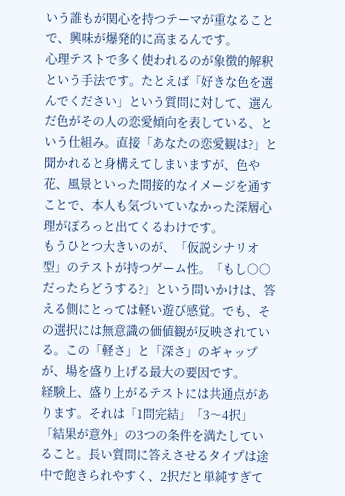いう誰もが関心を持つテーマが重なることで、興味が爆発的に高まるんです。
心理テストで多く使われるのが象徴的解釈という手法です。たとえば「好きな色を選んでください」という質問に対して、選んだ色がその人の恋愛傾向を表している、という仕組み。直接「あなたの恋愛観は?」と聞かれると身構えてしまいますが、色や花、風景といった間接的なイメージを通すことで、本人も気づいていなかった深層心理がぽろっと出てくるわけです。
もうひとつ大きいのが、「仮説シナリオ型」のテストが持つゲーム性。「もし○○だったらどうする?」という問いかけは、答える側にとっては軽い遊び感覚。でも、その選択には無意識の価値観が反映されている。この「軽さ」と「深さ」のギャップが、場を盛り上げる最大の要因です。
経験上、盛り上がるテストには共通点があります。それは「1問完結」「3〜4択」「結果が意外」の3つの条件を満たしていること。長い質問に答えさせるタイプは途中で飽きられやすく、2択だと単純すぎて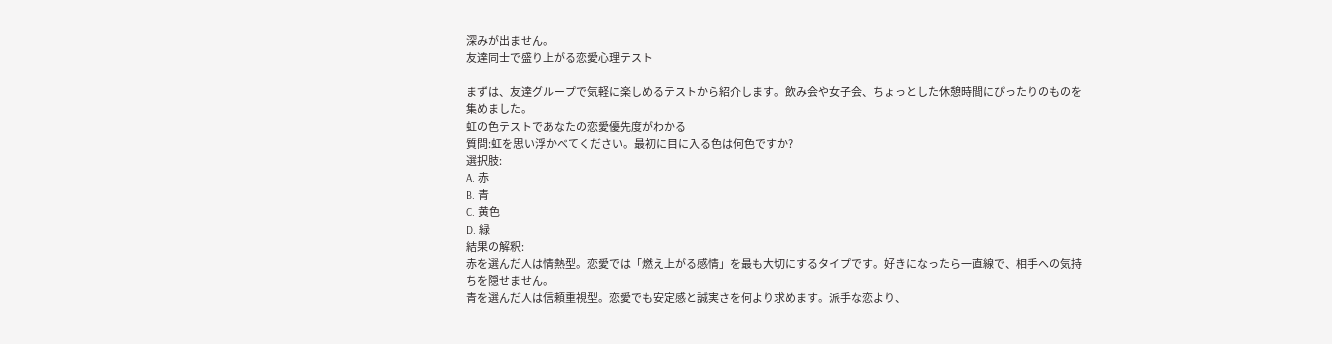深みが出ません。
友達同士で盛り上がる恋愛心理テスト

まずは、友達グループで気軽に楽しめるテストから紹介します。飲み会や女子会、ちょっとした休憩時間にぴったりのものを集めました。
虹の色テストであなたの恋愛優先度がわかる
質問:虹を思い浮かべてください。最初に目に入る色は何色ですか?
選択肢:
A. 赤
B. 青
C. 黄色
D. 緑
結果の解釈:
赤を選んだ人は情熱型。恋愛では「燃え上がる感情」を最も大切にするタイプです。好きになったら一直線で、相手への気持ちを隠せません。
青を選んだ人は信頼重視型。恋愛でも安定感と誠実さを何より求めます。派手な恋より、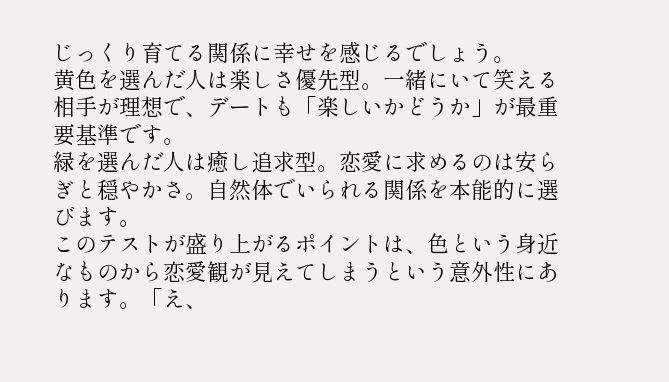じっくり育てる関係に幸せを感じるでしょう。
黄色を選んだ人は楽しさ優先型。一緒にいて笑える相手が理想で、デートも「楽しいかどうか」が最重要基準です。
緑を選んだ人は癒し追求型。恋愛に求めるのは安らぎと穏やかさ。自然体でいられる関係を本能的に選びます。
このテストが盛り上がるポイントは、色という身近なものから恋愛観が見えてしまうという意外性にあります。「え、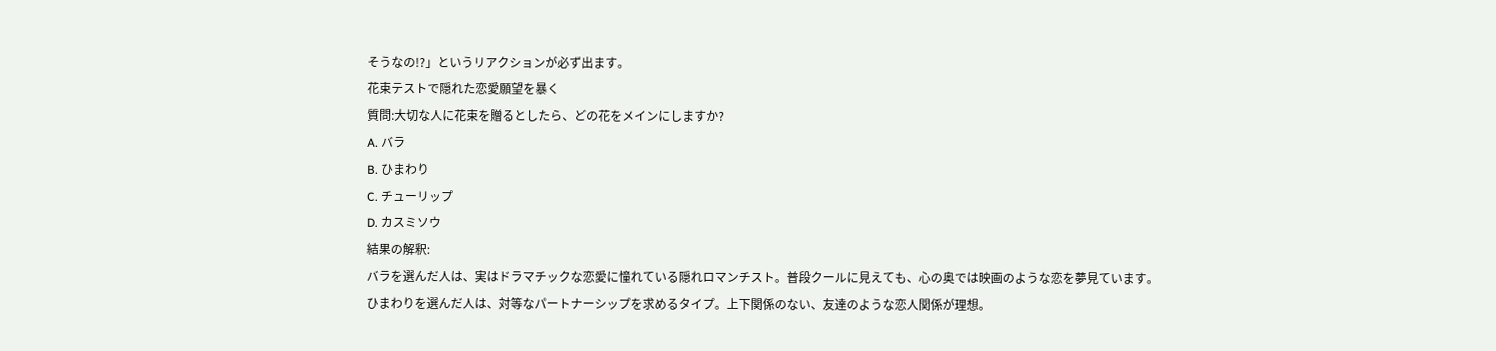そうなの!?」というリアクションが必ず出ます。
花束テストで隠れた恋愛願望を暴く
質問:大切な人に花束を贈るとしたら、どの花をメインにしますか?
A. バラ
B. ひまわり
C. チューリップ
D. カスミソウ
結果の解釈:
バラを選んだ人は、実はドラマチックな恋愛に憧れている隠れロマンチスト。普段クールに見えても、心の奥では映画のような恋を夢見ています。
ひまわりを選んだ人は、対等なパートナーシップを求めるタイプ。上下関係のない、友達のような恋人関係が理想。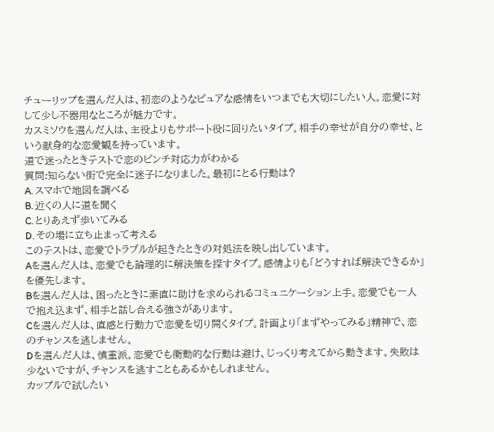チューリップを選んだ人は、初恋のようなピュアな感情をいつまでも大切にしたい人。恋愛に対して少し不器用なところが魅力です。
カスミソウを選んだ人は、主役よりもサポート役に回りたいタイプ。相手の幸せが自分の幸せ、という献身的な恋愛観を持っています。
道で迷ったときテストで恋のピンチ対応力がわかる
質問:知らない街で完全に迷子になりました。最初にとる行動は?
A. スマホで地図を調べる
B. 近くの人に道を聞く
C. とりあえず歩いてみる
D. その場に立ち止まって考える
このテストは、恋愛でトラブルが起きたときの対処法を映し出しています。
Aを選んだ人は、恋愛でも論理的に解決策を探すタイプ。感情よりも「どうすれば解決できるか」を優先します。
Bを選んだ人は、困ったときに素直に助けを求められるコミュニケーション上手。恋愛でも一人で抱え込まず、相手と話し合える強さがあります。
Cを選んだ人は、直感と行動力で恋愛を切り開くタイプ。計画より「まずやってみる」精神で、恋のチャンスを逃しません。
Dを選んだ人は、慎重派。恋愛でも衝動的な行動は避け、じっくり考えてから動きます。失敗は少ないですが、チャンスを逃すこともあるかもしれません。
カップルで試したい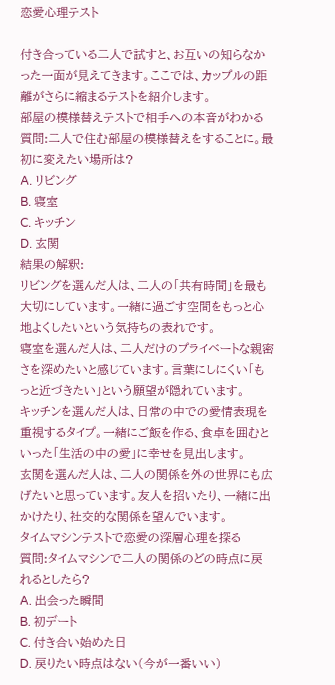恋愛心理テスト

付き合っている二人で試すと、お互いの知らなかった一面が見えてきます。ここでは、カップルの距離がさらに縮まるテストを紹介します。
部屋の模様替えテストで相手への本音がわかる
質問:二人で住む部屋の模様替えをすることに。最初に変えたい場所は?
A. リビング
B. 寝室
C. キッチン
D. 玄関
結果の解釈:
リビングを選んだ人は、二人の「共有時間」を最も大切にしています。一緒に過ごす空間をもっと心地よくしたいという気持ちの表れです。
寝室を選んだ人は、二人だけのプライベートな親密さを深めたいと感じています。言葉にしにくい「もっと近づきたい」という願望が隠れています。
キッチンを選んだ人は、日常の中での愛情表現を重視するタイプ。一緒にご飯を作る、食卓を囲むといった「生活の中の愛」に幸せを見出します。
玄関を選んだ人は、二人の関係を外の世界にも広げたいと思っています。友人を招いたり、一緒に出かけたり、社交的な関係を望んでいます。
タイムマシンテストで恋愛の深層心理を探る
質問:タイムマシンで二人の関係のどの時点に戻れるとしたら?
A. 出会った瞬間
B. 初デート
C. 付き合い始めた日
D. 戻りたい時点はない(今が一番いい)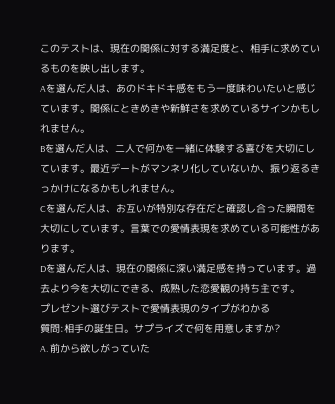このテストは、現在の関係に対する満足度と、相手に求めているものを映し出します。
Aを選んだ人は、あのドキドキ感をもう一度味わいたいと感じています。関係にときめきや新鮮さを求めているサインかもしれません。
Bを選んだ人は、二人で何かを一緒に体験する喜びを大切にしています。最近デートがマンネリ化していないか、振り返るきっかけになるかもしれません。
Cを選んだ人は、お互いが特別な存在だと確認し合った瞬間を大切にしています。言葉での愛情表現を求めている可能性があります。
Dを選んだ人は、現在の関係に深い満足感を持っています。過去より今を大切にできる、成熟した恋愛観の持ち主です。
プレゼント選びテストで愛情表現のタイプがわかる
質問:相手の誕生日。サプライズで何を用意しますか?
A. 前から欲しがっていた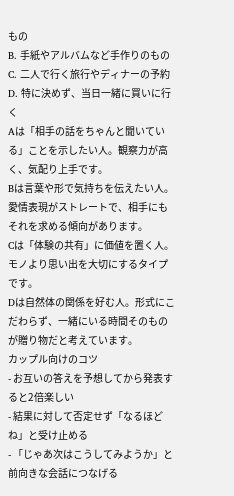もの
B. 手紙やアルバムなど手作りのもの
C. 二人で行く旅行やディナーの予約
D. 特に決めず、当日一緒に買いに行く
Aは「相手の話をちゃんと聞いている」ことを示したい人。観察力が高く、気配り上手です。
Bは言葉や形で気持ちを伝えたい人。愛情表現がストレートで、相手にもそれを求める傾向があります。
Cは「体験の共有」に価値を置く人。モノより思い出を大切にするタイプです。
Dは自然体の関係を好む人。形式にこだわらず、一緒にいる時間そのものが贈り物だと考えています。
カップル向けのコツ
- お互いの答えを予想してから発表すると2倍楽しい
- 結果に対して否定せず「なるほどね」と受け止める
- 「じゃあ次はこうしてみようか」と前向きな会話につなげる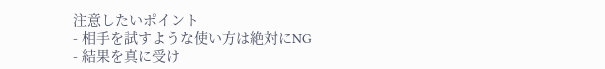注意したいポイント
- 相手を試すような使い方は絶対にNG
- 結果を真に受け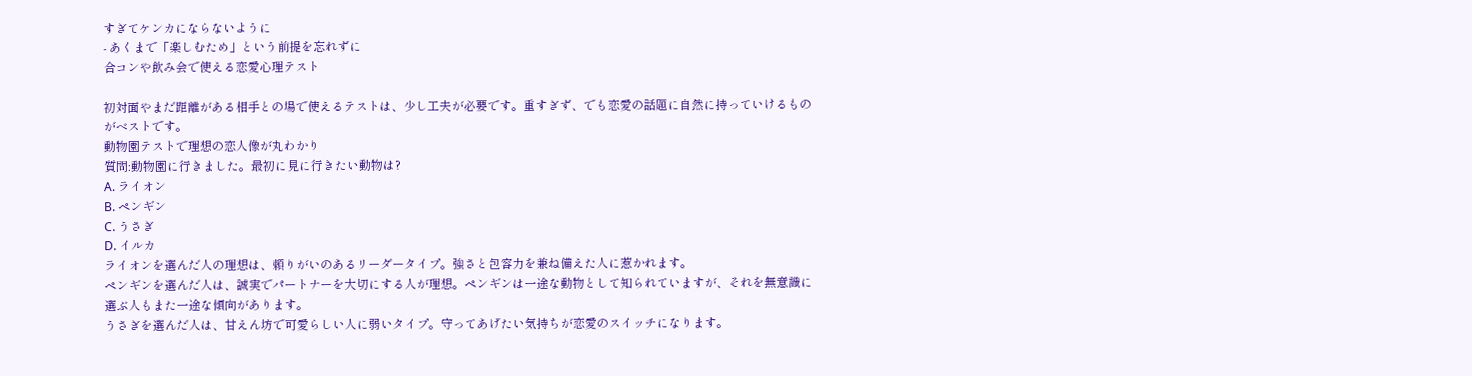すぎてケンカにならないように
- あくまで「楽しむため」という前提を忘れずに
合コンや飲み会で使える恋愛心理テスト

初対面やまだ距離がある相手との場で使えるテストは、少し工夫が必要です。重すぎず、でも恋愛の話題に自然に持っていけるものがベストです。
動物園テストで理想の恋人像が丸わかり
質問:動物園に行きました。最初に見に行きたい動物は?
A. ライオン
B. ペンギン
C. うさぎ
D. イルカ
ライオンを選んだ人の理想は、頼りがいのあるリーダータイプ。強さと包容力を兼ね備えた人に惹かれます。
ペンギンを選んだ人は、誠実でパートナーを大切にする人が理想。ペンギンは一途な動物として知られていますが、それを無意識に選ぶ人もまた一途な傾向があります。
うさぎを選んだ人は、甘えん坊で可愛らしい人に弱いタイプ。守ってあげたい気持ちが恋愛のスイッチになります。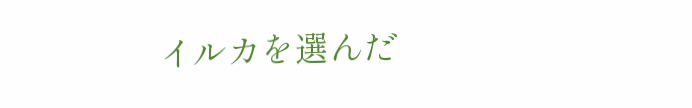イルカを選んだ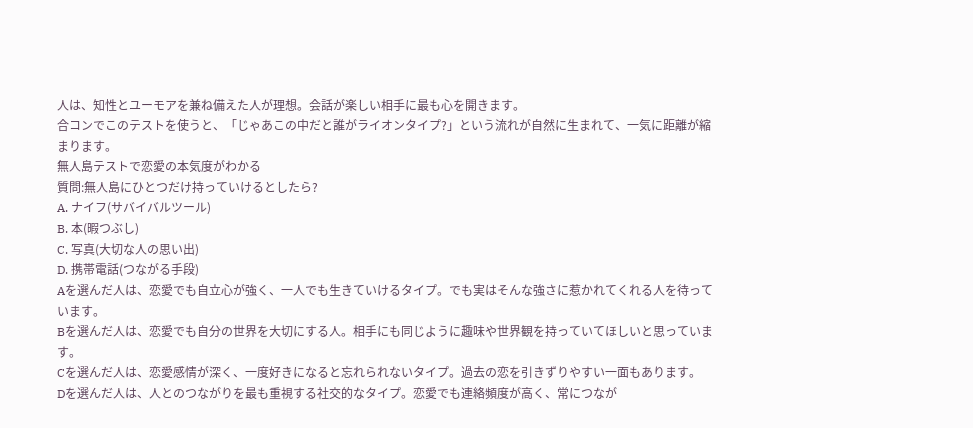人は、知性とユーモアを兼ね備えた人が理想。会話が楽しい相手に最も心を開きます。
合コンでこのテストを使うと、「じゃあこの中だと誰がライオンタイプ?」という流れが自然に生まれて、一気に距離が縮まります。
無人島テストで恋愛の本気度がわかる
質問:無人島にひとつだけ持っていけるとしたら?
A. ナイフ(サバイバルツール)
B. 本(暇つぶし)
C. 写真(大切な人の思い出)
D. 携帯電話(つながる手段)
Aを選んだ人は、恋愛でも自立心が強く、一人でも生きていけるタイプ。でも実はそんな強さに惹かれてくれる人を待っています。
Bを選んだ人は、恋愛でも自分の世界を大切にする人。相手にも同じように趣味や世界観を持っていてほしいと思っています。
Cを選んだ人は、恋愛感情が深く、一度好きになると忘れられないタイプ。過去の恋を引きずりやすい一面もあります。
Dを選んだ人は、人とのつながりを最も重視する社交的なタイプ。恋愛でも連絡頻度が高く、常につなが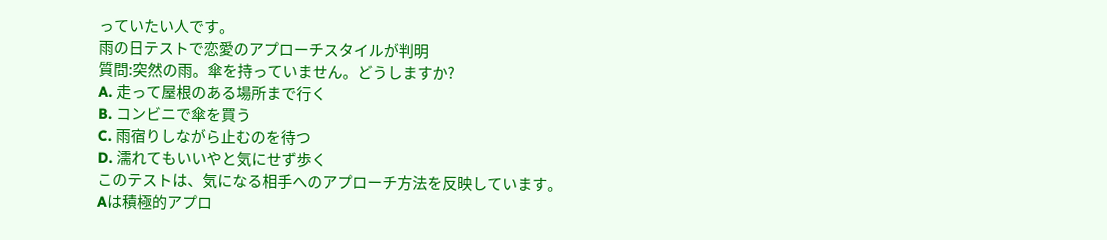っていたい人です。
雨の日テストで恋愛のアプローチスタイルが判明
質問:突然の雨。傘を持っていません。どうしますか?
A. 走って屋根のある場所まで行く
B. コンビニで傘を買う
C. 雨宿りしながら止むのを待つ
D. 濡れてもいいやと気にせず歩く
このテストは、気になる相手へのアプローチ方法を反映しています。
Aは積極的アプロ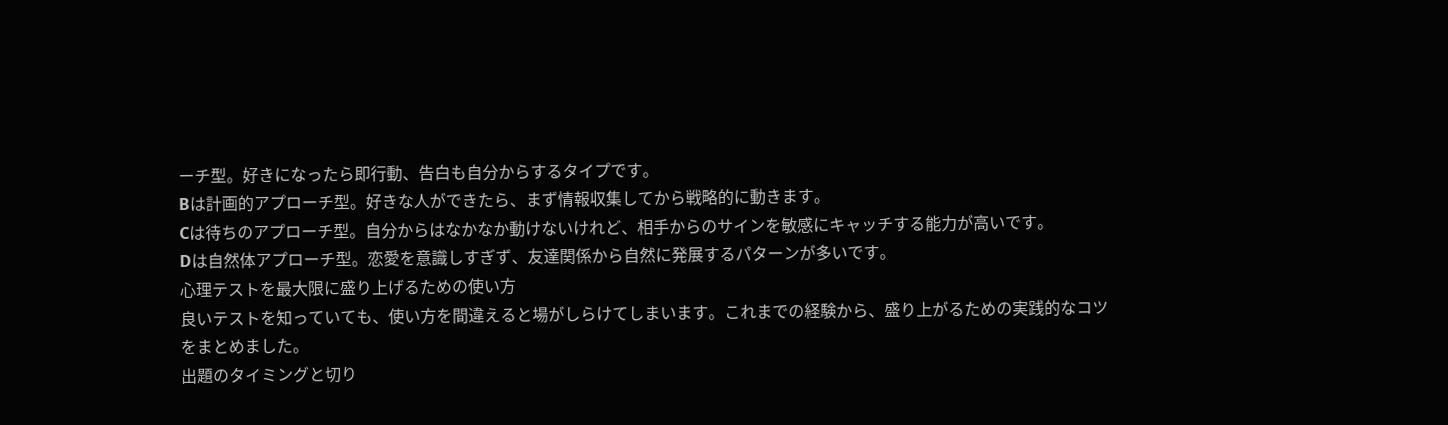ーチ型。好きになったら即行動、告白も自分からするタイプです。
Bは計画的アプローチ型。好きな人ができたら、まず情報収集してから戦略的に動きます。
Cは待ちのアプローチ型。自分からはなかなか動けないけれど、相手からのサインを敏感にキャッチする能力が高いです。
Dは自然体アプローチ型。恋愛を意識しすぎず、友達関係から自然に発展するパターンが多いです。
心理テストを最大限に盛り上げるための使い方
良いテストを知っていても、使い方を間違えると場がしらけてしまいます。これまでの経験から、盛り上がるための実践的なコツをまとめました。
出題のタイミングと切り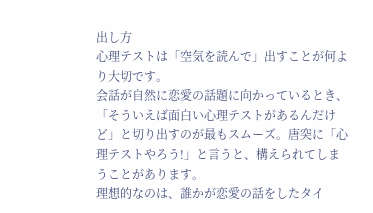出し方
心理テストは「空気を読んで」出すことが何より大切です。
会話が自然に恋愛の話題に向かっているとき、「そういえば面白い心理テストがあるんだけど」と切り出すのが最もスムーズ。唐突に「心理テストやろう!」と言うと、構えられてしまうことがあります。
理想的なのは、誰かが恋愛の話をしたタイ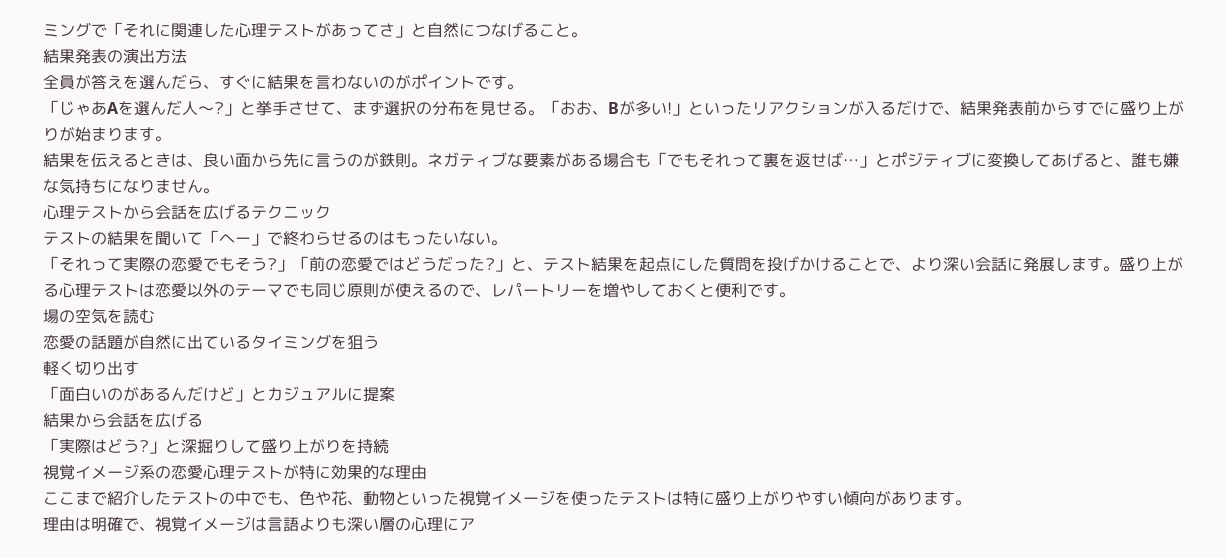ミングで「それに関連した心理テストがあってさ」と自然につなげること。
結果発表の演出方法
全員が答えを選んだら、すぐに結果を言わないのがポイントです。
「じゃあAを選んだ人〜?」と挙手させて、まず選択の分布を見せる。「おお、Bが多い!」といったリアクションが入るだけで、結果発表前からすでに盛り上がりが始まります。
結果を伝えるときは、良い面から先に言うのが鉄則。ネガティブな要素がある場合も「でもそれって裏を返せば…」とポジティブに変換してあげると、誰も嫌な気持ちになりません。
心理テストから会話を広げるテクニック
テストの結果を聞いて「へー」で終わらせるのはもったいない。
「それって実際の恋愛でもそう?」「前の恋愛ではどうだった?」と、テスト結果を起点にした質問を投げかけることで、より深い会話に発展します。盛り上がる心理テストは恋愛以外のテーマでも同じ原則が使えるので、レパートリーを増やしておくと便利です。
場の空気を読む
恋愛の話題が自然に出ているタイミングを狙う
軽く切り出す
「面白いのがあるんだけど」とカジュアルに提案
結果から会話を広げる
「実際はどう?」と深掘りして盛り上がりを持続
視覚イメージ系の恋愛心理テストが特に効果的な理由
ここまで紹介したテストの中でも、色や花、動物といった視覚イメージを使ったテストは特に盛り上がりやすい傾向があります。
理由は明確で、視覚イメージは言語よりも深い層の心理にア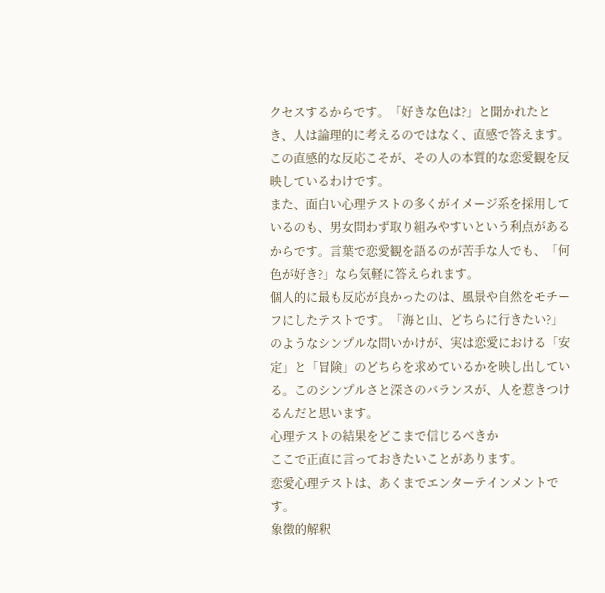クセスするからです。「好きな色は?」と聞かれたとき、人は論理的に考えるのではなく、直感で答えます。この直感的な反応こそが、その人の本質的な恋愛観を反映しているわけです。
また、面白い心理テストの多くがイメージ系を採用しているのも、男女問わず取り組みやすいという利点があるからです。言葉で恋愛観を語るのが苦手な人でも、「何色が好き?」なら気軽に答えられます。
個人的に最も反応が良かったのは、風景や自然をモチーフにしたテストです。「海と山、どちらに行きたい?」のようなシンプルな問いかけが、実は恋愛における「安定」と「冒険」のどちらを求めているかを映し出している。このシンプルさと深さのバランスが、人を惹きつけるんだと思います。
心理テストの結果をどこまで信じるべきか
ここで正直に言っておきたいことがあります。
恋愛心理テストは、あくまでエンターテインメントです。
象徴的解釈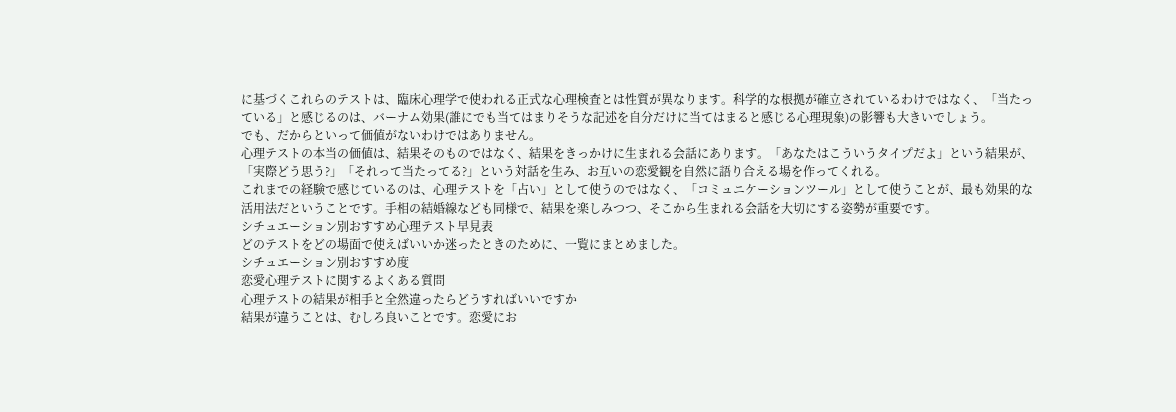に基づくこれらのテストは、臨床心理学で使われる正式な心理検査とは性質が異なります。科学的な根拠が確立されているわけではなく、「当たっている」と感じるのは、バーナム効果(誰にでも当てはまりそうな記述を自分だけに当てはまると感じる心理現象)の影響も大きいでしょう。
でも、だからといって価値がないわけではありません。
心理テストの本当の価値は、結果そのものではなく、結果をきっかけに生まれる会話にあります。「あなたはこういうタイプだよ」という結果が、「実際どう思う?」「それって当たってる?」という対話を生み、お互いの恋愛観を自然に語り合える場を作ってくれる。
これまでの経験で感じているのは、心理テストを「占い」として使うのではなく、「コミュニケーションツール」として使うことが、最も効果的な活用法だということです。手相の結婚線なども同様で、結果を楽しみつつ、そこから生まれる会話を大切にする姿勢が重要です。
シチュエーション別おすすめ心理テスト早見表
どのテストをどの場面で使えばいいか迷ったときのために、一覧にまとめました。
シチュエーション別おすすめ度
恋愛心理テストに関するよくある質問
心理テストの結果が相手と全然違ったらどうすればいいですか
結果が違うことは、むしろ良いことです。恋愛にお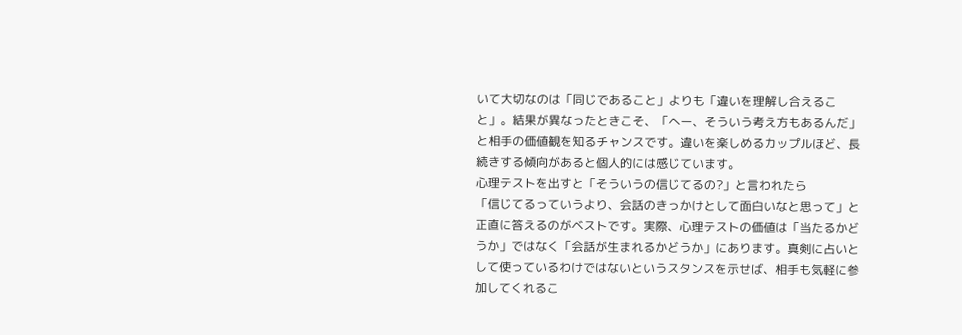いて大切なのは「同じであること」よりも「違いを理解し合えること」。結果が異なったときこそ、「へー、そういう考え方もあるんだ」と相手の価値観を知るチャンスです。違いを楽しめるカップルほど、長続きする傾向があると個人的には感じています。
心理テストを出すと「そういうの信じてるの?」と言われたら
「信じてるっていうより、会話のきっかけとして面白いなと思って」と正直に答えるのがベストです。実際、心理テストの価値は「当たるかどうか」ではなく「会話が生まれるかどうか」にあります。真剣に占いとして使っているわけではないというスタンスを示せば、相手も気軽に参加してくれるこ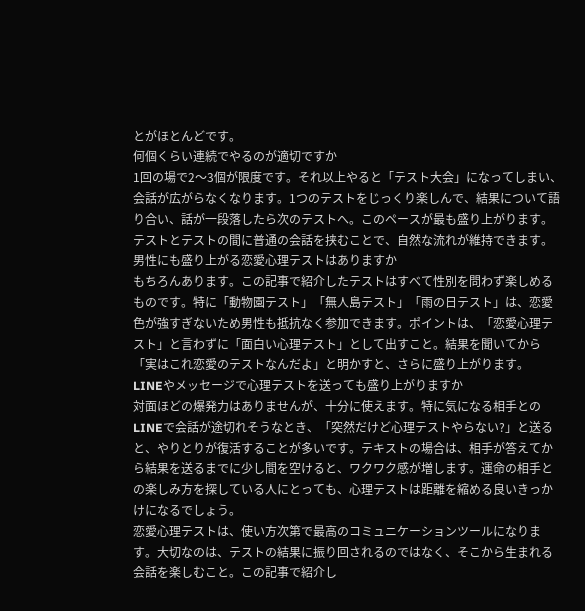とがほとんどです。
何個くらい連続でやるのが適切ですか
1回の場で2〜3個が限度です。それ以上やると「テスト大会」になってしまい、会話が広がらなくなります。1つのテストをじっくり楽しんで、結果について語り合い、話が一段落したら次のテストへ。このペースが最も盛り上がります。テストとテストの間に普通の会話を挟むことで、自然な流れが維持できます。
男性にも盛り上がる恋愛心理テストはありますか
もちろんあります。この記事で紹介したテストはすべて性別を問わず楽しめるものです。特に「動物園テスト」「無人島テスト」「雨の日テスト」は、恋愛色が強すぎないため男性も抵抗なく参加できます。ポイントは、「恋愛心理テスト」と言わずに「面白い心理テスト」として出すこと。結果を聞いてから「実はこれ恋愛のテストなんだよ」と明かすと、さらに盛り上がります。
LINEやメッセージで心理テストを送っても盛り上がりますか
対面ほどの爆発力はありませんが、十分に使えます。特に気になる相手とのLINEで会話が途切れそうなとき、「突然だけど心理テストやらない?」と送ると、やりとりが復活することが多いです。テキストの場合は、相手が答えてから結果を送るまでに少し間を空けると、ワクワク感が増します。運命の相手との楽しみ方を探している人にとっても、心理テストは距離を縮める良いきっかけになるでしょう。
恋愛心理テストは、使い方次第で最高のコミュニケーションツールになります。大切なのは、テストの結果に振り回されるのではなく、そこから生まれる会話を楽しむこと。この記事で紹介し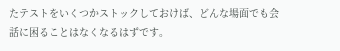たテストをいくつかストックしておけば、どんな場面でも会話に困ることはなくなるはずです。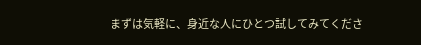まずは気軽に、身近な人にひとつ試してみてくださ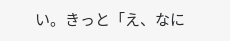い。きっと「え、なに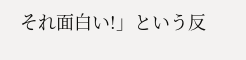それ面白い!」という反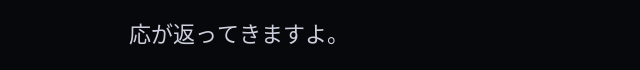応が返ってきますよ。